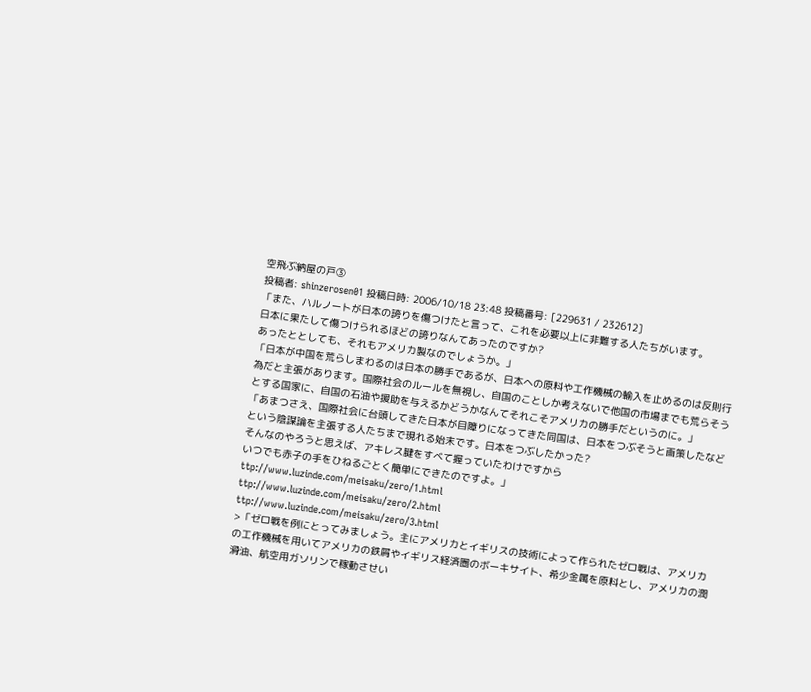空飛ぶ納屋の戸③
投稿者: shinzerosen01 投稿日時: 2006/10/18 23:48 投稿番号: [229631 / 232612]
「また、ハルノートが日本の誇りを傷つけたと言って、これを必要以上に非難する人たちがいます。
日本に果たして傷つけられるほどの誇りなんてあったのですか?
あったととしても、それもアメリカ製なのでしょうか。」
「日本が中国を荒らしまわるのは日本の勝手であるが、日本への原料や工作機械の輸入を止めるのは反則行為だと主張があります。国際社会のルールを無視し、自国のことしか考えないで他国の市場までも荒らそうとする国家に、自国の石油や援助を与えるかどうかなんてそれこそアメリカの勝手だというのに。」
「あまつさえ、国際社会に台頭してきた日本が目障りになってきた同国は、日本をつぶそうと画策したなどという陰謀論を主張する人たちまで現れる始末です。日本をつぶしたかった?
そんなのやろうと思えば、アキレス腱をすべて握っていたわけですから
いつでも赤子の手をひねるごとく簡単にできたのですよ。」
ttp://www.luzinde.com/meisaku/zero/1.html
ttp://www.luzinde.com/meisaku/zero/2.html
ttp://www.luzinde.com/meisaku/zero/3.html
>「ゼロ戦を例にとってみましょう。主にアメリカとイギリスの技術によって作られたゼロ戦は、アメリカの工作機械を用いてアメリカの鉄屑やイギリス経済圏のボーキサイト、希少金属を原料とし、アメリカの潤滑油、航空用ガソリンで稼動させい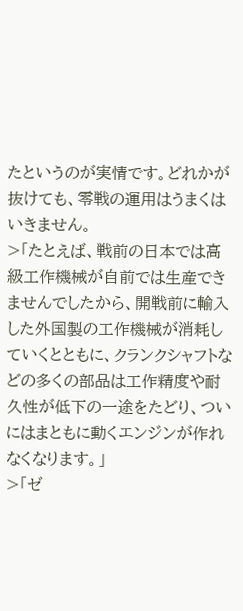たというのが実情です。どれかが抜けても、零戦の運用はうまくはいきません。
>「たとえば、戦前の日本では高級工作機械が自前では生産できませんでしたから、開戦前に輸入した外国製の工作機械が消耗していくとともに、クランクシャフトなどの多くの部品は工作精度や耐久性が低下の一途をたどり、ついにはまともに動くエンジンが作れなくなります。」
>「ゼ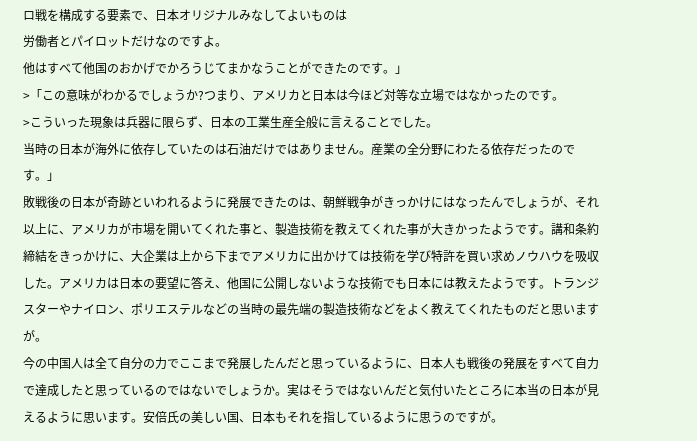ロ戦を構成する要素で、日本オリジナルみなしてよいものは
労働者とパイロットだけなのですよ。
他はすべて他国のおかげでかろうじてまかなうことができたのです。」
>「この意味がわかるでしょうか?つまり、アメリカと日本は今ほど対等な立場ではなかったのです。
>こういった現象は兵器に限らず、日本の工業生産全般に言えることでした。
当時の日本が海外に依存していたのは石油だけではありません。産業の全分野にわたる依存だったのです。」
敗戦後の日本が奇跡といわれるように発展できたのは、朝鮮戦争がきっかけにはなったんでしょうが、それ以上に、アメリカが市場を開いてくれた事と、製造技術を教えてくれた事が大きかったようです。講和条約締結をきっかけに、大企業は上から下までアメリカに出かけては技術を学び特許を買い求めノウハウを吸収した。アメリカは日本の要望に答え、他国に公開しないような技術でも日本には教えたようです。トランジスターやナイロン、ポリエステルなどの当時の最先端の製造技術などをよく教えてくれたものだと思いますが。
今の中国人は全て自分の力でここまで発展したんだと思っているように、日本人も戦後の発展をすべて自力で達成したと思っているのではないでしょうか。実はそうではないんだと気付いたところに本当の日本が見えるように思います。安倍氏の美しい国、日本もそれを指しているように思うのですが。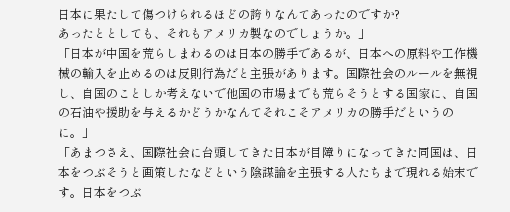日本に果たして傷つけられるほどの誇りなんてあったのですか?
あったととしても、それもアメリカ製なのでしょうか。」
「日本が中国を荒らしまわるのは日本の勝手であるが、日本への原料や工作機械の輸入を止めるのは反則行為だと主張があります。国際社会のルールを無視し、自国のことしか考えないで他国の市場までも荒らそうとする国家に、自国の石油や援助を与えるかどうかなんてそれこそアメリカの勝手だというのに。」
「あまつさえ、国際社会に台頭してきた日本が目障りになってきた同国は、日本をつぶそうと画策したなどという陰謀論を主張する人たちまで現れる始末です。日本をつぶ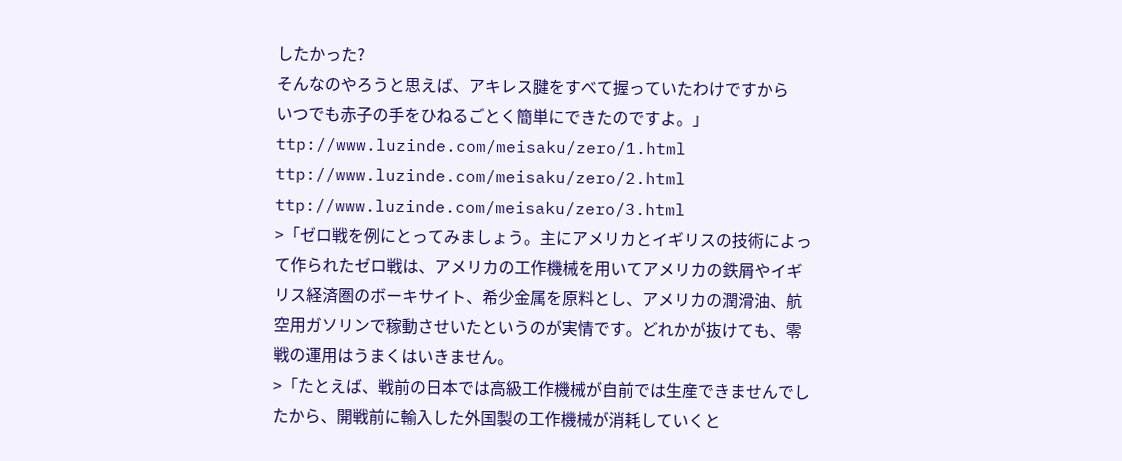したかった?
そんなのやろうと思えば、アキレス腱をすべて握っていたわけですから
いつでも赤子の手をひねるごとく簡単にできたのですよ。」
ttp://www.luzinde.com/meisaku/zero/1.html
ttp://www.luzinde.com/meisaku/zero/2.html
ttp://www.luzinde.com/meisaku/zero/3.html
>「ゼロ戦を例にとってみましょう。主にアメリカとイギリスの技術によって作られたゼロ戦は、アメリカの工作機械を用いてアメリカの鉄屑やイギリス経済圏のボーキサイト、希少金属を原料とし、アメリカの潤滑油、航空用ガソリンで稼動させいたというのが実情です。どれかが抜けても、零戦の運用はうまくはいきません。
>「たとえば、戦前の日本では高級工作機械が自前では生産できませんでしたから、開戦前に輸入した外国製の工作機械が消耗していくと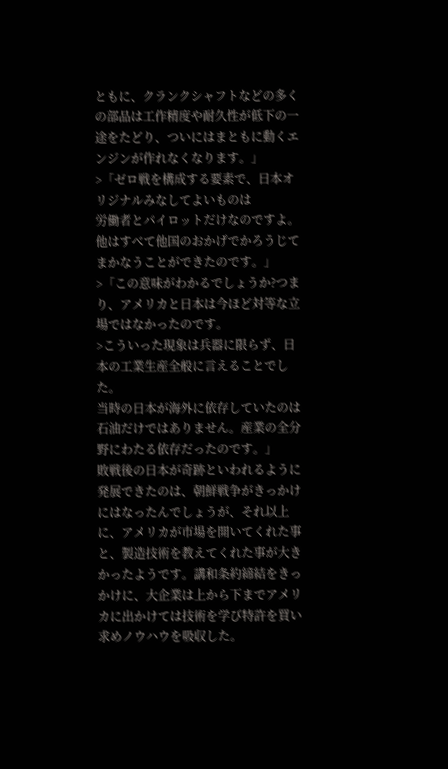ともに、クランクシャフトなどの多くの部品は工作精度や耐久性が低下の一途をたどり、ついにはまともに動くエンジンが作れなくなります。」
>「ゼロ戦を構成する要素で、日本オリジナルみなしてよいものは
労働者とパイロットだけなのですよ。
他はすべて他国のおかげでかろうじてまかなうことができたのです。」
>「この意味がわかるでしょうか?つまり、アメリカと日本は今ほど対等な立場ではなかったのです。
>こういった現象は兵器に限らず、日本の工業生産全般に言えることでした。
当時の日本が海外に依存していたのは石油だけではありません。産業の全分野にわたる依存だったのです。」
敗戦後の日本が奇跡といわれるように発展できたのは、朝鮮戦争がきっかけにはなったんでしょうが、それ以上に、アメリカが市場を開いてくれた事と、製造技術を教えてくれた事が大きかったようです。講和条約締結をきっかけに、大企業は上から下までアメリカに出かけては技術を学び特許を買い求めノウハウを吸収した。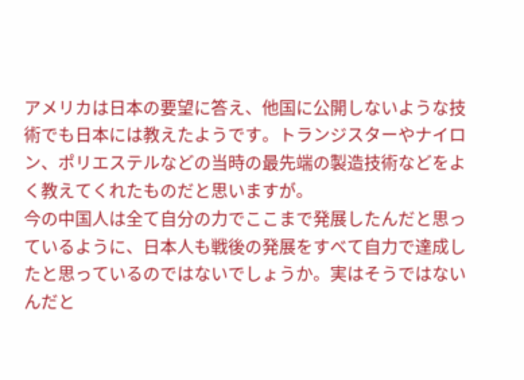アメリカは日本の要望に答え、他国に公開しないような技術でも日本には教えたようです。トランジスターやナイロン、ポリエステルなどの当時の最先端の製造技術などをよく教えてくれたものだと思いますが。
今の中国人は全て自分の力でここまで発展したんだと思っているように、日本人も戦後の発展をすべて自力で達成したと思っているのではないでしょうか。実はそうではないんだと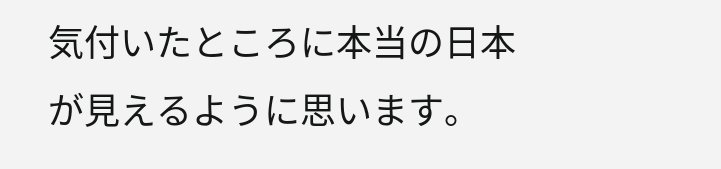気付いたところに本当の日本が見えるように思います。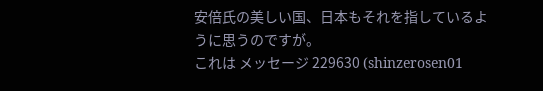安倍氏の美しい国、日本もそれを指しているように思うのですが。
これは メッセージ 229630 (shinzerosen01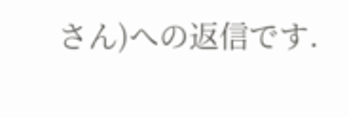さん)への返信です.